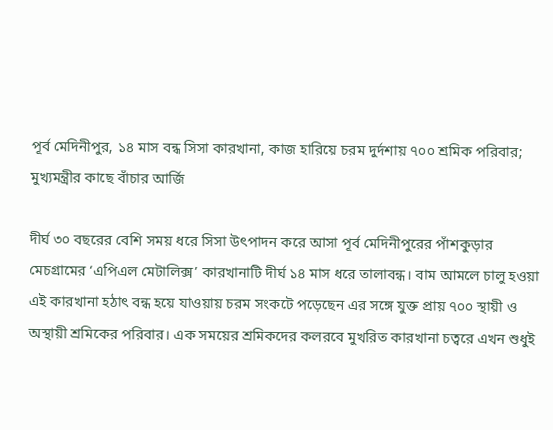পূর্ব মেদিনীপুর, ১৪ মাস বন্ধ সিসা কারখানা, কাজ হারিয়ে চরম দুর্দশায় ৭০০ শ্রমিক পরিবার; মুখ্যমন্ত্রীর কাছে বাঁচার আর্জি

দীর্ঘ ৩০ বছরের বেশি সময় ধরে সিসা উৎপাদন করে আসা পূর্ব মেদিনীপুরের পাঁশকুড়ার মেচগ্রামের ‘এপিএল মেটালিক্স’ কারখানাটি দীর্ঘ ১৪ মাস ধরে তালাবন্ধ। বাম আমলে চালু হওয়া এই কারখানা হঠাৎ বন্ধ হয়ে যাওয়ায় চরম সংকটে পড়েছেন এর সঙ্গে যুক্ত প্রায় ৭০০ স্থায়ী ও অস্থায়ী শ্রমিকের পরিবার। এক সময়ের শ্রমিকদের কলরবে মুখরিত কারখানা চত্বরে এখন শুধুই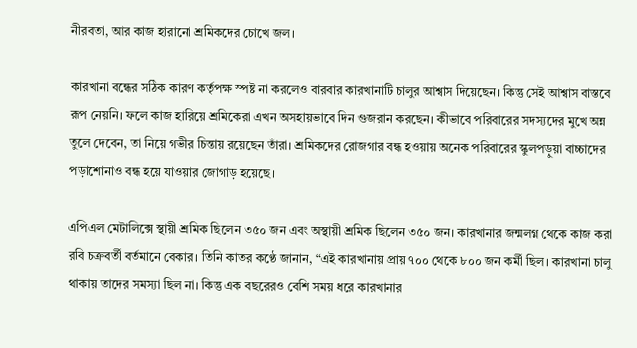নীরবতা, আর কাজ হারানো শ্রমিকদের চোখে জল।

কারখানা বন্ধের সঠিক কারণ কর্তৃপক্ষ স্পষ্ট না করলেও বারবার কারখানাটি চালুর আশ্বাস দিয়েছেন। কিন্তু সেই আশ্বাস বাস্তবে রূপ নেয়নি। ফলে কাজ হারিয়ে শ্রমিকেরা এখন অসহায়ভাবে দিন গুজরান করছেন। কীভাবে পরিবারের সদস্যদের মুখে অন্ন তুলে দেবেন, তা নিয়ে গভীর চিন্তায় রয়েছেন তাঁরা। শ্রমিকদের রোজগার বন্ধ হওয়ায় অনেক পরিবারের স্কুলপড়ুয়া বাচ্চাদের পড়াশোনাও বন্ধ হয়ে যাওয়ার জোগাড় হয়েছে।

এপিএল মেটালিক্সে স্থায়ী শ্রমিক ছিলেন ৩৫০ জন এবং অস্থায়ী শ্রমিক ছিলেন ৩৫০ জন। কারখানার জন্মলগ্ন থেকে কাজ করা রবি চক্রবর্তী বর্তমানে বেকার। তিনি কাতর কণ্ঠে জানান, “এই কারখানায় প্রায় ৭০০ থেকে ৮০০ জন কর্মী ছিল। কারখানা চালু থাকায় তাদের সমস্যা ছিল না। কিন্তু এক বছরেরও বেশি সময় ধরে কারখানার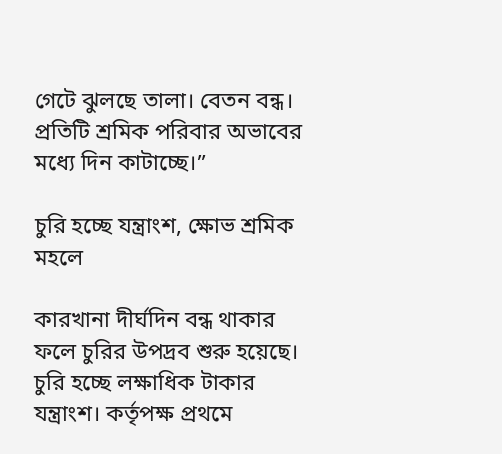গেটে ঝুলছে তালা। বেতন বন্ধ। প্রতিটি শ্রমিক পরিবার অভাবের মধ্যে দিন কাটাচ্ছে।”

চুরি হচ্ছে যন্ত্রাংশ, ক্ষোভ শ্রমিক মহলে

কারখানা দীর্ঘদিন বন্ধ থাকার ফলে চুরির উপদ্রব শুরু হয়েছে। চুরি হচ্ছে লক্ষাধিক টাকার যন্ত্রাংশ। কর্তৃপক্ষ প্রথমে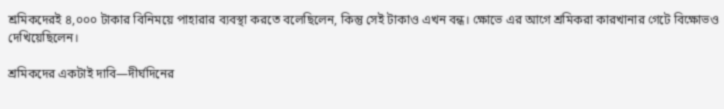শ্রমিকদেরই ৪,০০০ টাকার বিনিময়ে পাহারার ব্যবস্থা করতে বলেছিলেন, কিন্তু সেই টাকাও এখন বন্ধ। ক্ষোভে এর আগে শ্রমিকরা কারখানার গেটে বিক্ষোভও দেখিয়েছিলেন।

শ্রমিকদের একটাই দাবি—দীর্ঘদিনের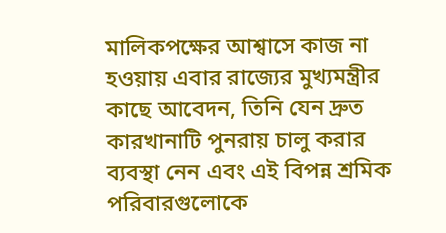মালিকপক্ষের আশ্বাসে কাজ না হওয়ায় এবার রাজ্যের মুখ্যমন্ত্রীর কাছে আবেদন, তিনি যেন দ্রুত কারখানাটি পুনরায় চালু করার ব্যবস্থা নেন এবং এই বিপন্ন শ্রমিক পরিবারগুলোকে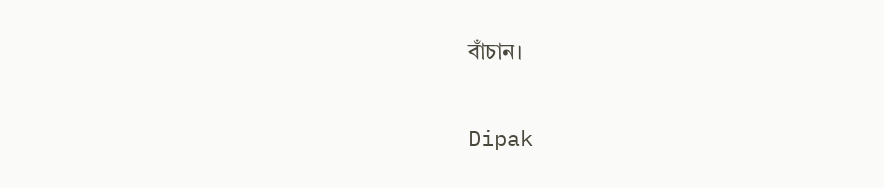বাঁচান।

Dipak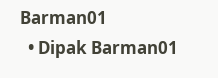Barman01
  • Dipak Barman01